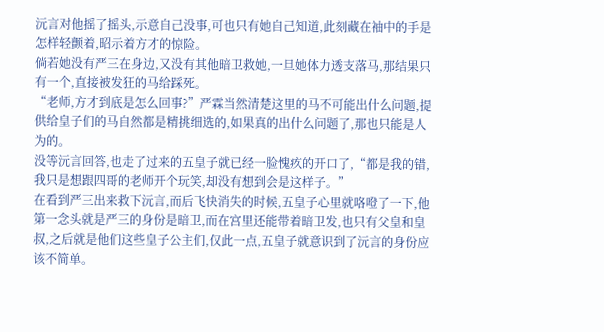沅言对他摇了摇头,示意自己没事,可也只有她自己知道,此刻藏在袖中的手是怎样轻颤着,昭示着方才的惊险。
倘若她没有严三在身边,又没有其他暗卫救她,一旦她体力透支落马,那结果只有一个,直接被发狂的马给踩死。
“老师,方才到底是怎么回事?”严霖当然清楚这里的马不可能出什么问题,提供给皇子们的马自然都是精挑细选的,如果真的出什么问题了,那也只能是人为的。
没等沅言回答,也走了过来的五皇子就已经一脸愧疚的开口了,“都是我的错,我只是想跟四哥的老师开个玩笑,却没有想到会是这样子。”
在看到严三出来救下沅言,而后飞快消失的时候,五皇子心里就咯噔了一下,他第一念头就是严三的身份是暗卫,而在宫里还能带着暗卫发,也只有父皇和皇叔,之后就是他们这些皇子公主们,仅此一点,五皇子就意识到了沅言的身份应该不简单。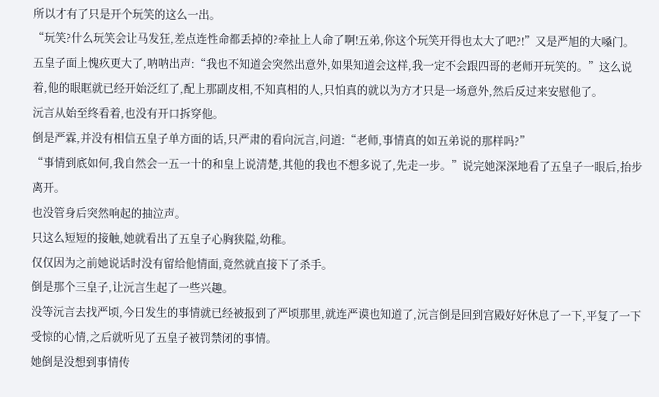所以才有了只是开个玩笑的这么一出。
“玩笑?什么玩笑会让马发狂,差点连性命都丢掉的?牵扯上人命了啊!五弟,你这个玩笑开得也太大了吧?!”又是严旭的大嗓门。
五皇子面上愧疚更大了,呐呐出声:“我也不知道会突然出意外,如果知道会这样,我一定不会跟四哥的老师开玩笑的。”这么说着,他的眼眶就已经开始泛红了,配上那副皮相,不知真相的人,只怕真的就以为方才只是一场意外,然后反过来安慰他了。
沅言从始至终看着,也没有开口拆穿他。
倒是严霖,并没有相信五皇子单方面的话,只严肃的看向沅言,问道:“老师,事情真的如五弟说的那样吗?”
“事情到底如何,我自然会一五一十的和皇上说清楚,其他的我也不想多说了,先走一步。”说完她深深地看了五皇子一眼后,抬步离开。
也没管身后突然响起的抽泣声。
只这么短短的接触,她就看出了五皇子心胸狭隘,幼稚。
仅仅因为之前她说话时没有留给他情面,竟然就直接下了杀手。
倒是那个三皇子,让沅言生起了一些兴趣。
没等沅言去找严顷,今日发生的事情就已经被报到了严顷那里,就连严谟也知道了,沅言倒是回到宫殿好好休息了一下,平复了一下受惊的心情,之后就听见了五皇子被罚禁闭的事情。
她倒是没想到事情传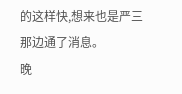的这样快,想来也是严三那边通了消息。
晚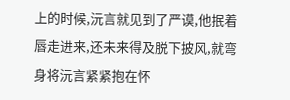上的时候,沅言就见到了严谟,他抿着唇走进来,还未来得及脱下披风,就弯身将沅言紧紧抱在怀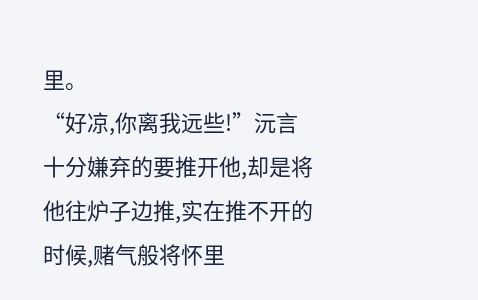里。
“好凉,你离我远些!”沅言十分嫌弃的要推开他,却是将他往炉子边推,实在推不开的时候,赌气般将怀里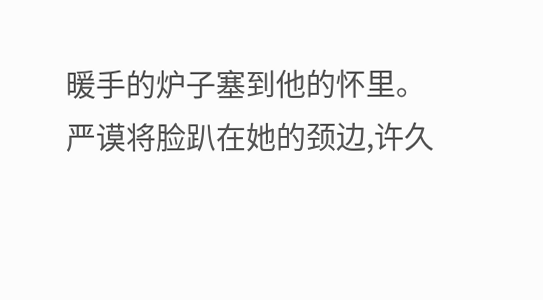暖手的炉子塞到他的怀里。
严谟将脸趴在她的颈边,许久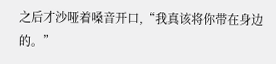之后才沙哑着嗓音开口,“我真该将你带在身边的。”